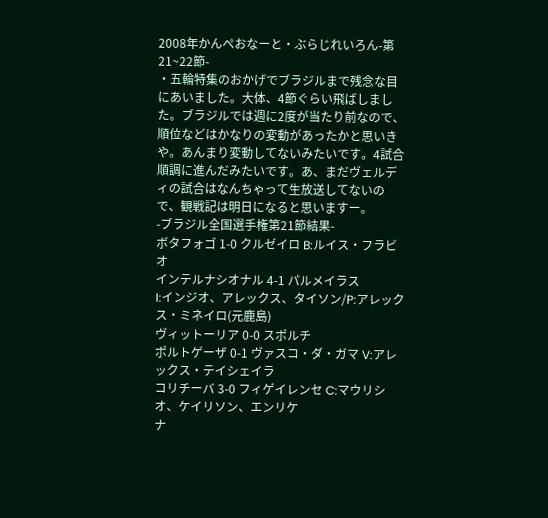2008年かんぺおなーと・ぶらじれいろん-第21~22節-
・五輪特集のおかげでブラジルまで残念な目にあいました。大体、4節ぐらい飛ばしました。ブラジルでは週に2度が当たり前なので、順位などはかなりの変動があったかと思いきや。あんまり変動してないみたいです。4試合順調に進んだみたいです。あ、まだヴェルディの試合はなんちゃって生放送してないので、観戦記は明日になると思いますー。
-ブラジル全国選手権第21節結果-
ボタフォゴ 1-0 クルゼイロ B:ルイス・フラビオ
インテルナシオナル 4-1 パルメイラス
I:インジオ、アレックス、タイソン/P:アレックス・ミネイロ(元鹿島)
ヴィットーリア 0-0 スポルチ
ポルトゲーザ 0-1 ヴァスコ・ダ・ガマ V:アレックス・テイシェイラ
コリチーバ 3-0 フィゲイレンセ C:マウリシオ、ケイリソン、エンリケ
ナ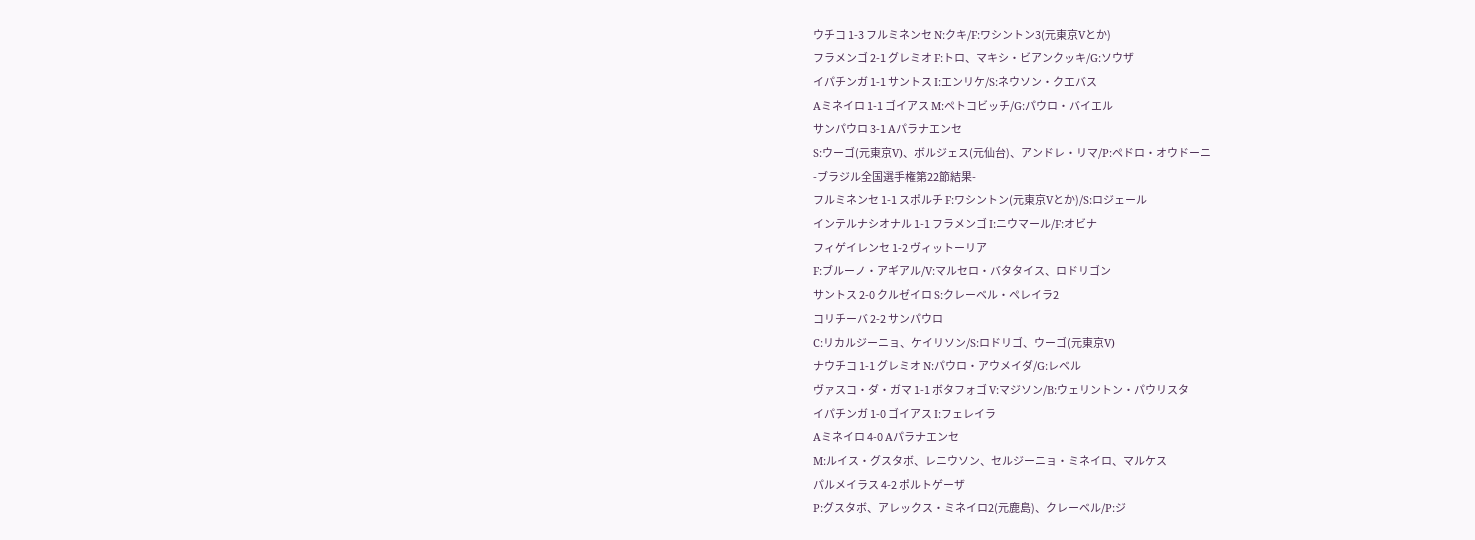ウチコ 1-3 フルミネンセ N:クキ/F:ワシントン3(元東京Vとか)
フラメンゴ 2-1 グレミオ F:トロ、マキシ・ビアンクッキ/G:ソウザ
イパチンガ 1-1 サントス I:エンリケ/S:ネウソン・クエバス
Aミネイロ 1-1 ゴイアス M:ペトコビッチ/G:パウロ・バイエル
サンパウロ 3-1 Aパラナエンセ
S:ウーゴ(元東京V)、ボルジェス(元仙台)、アンドレ・リマ/P:ペドロ・オウドーニ
-ブラジル全国選手権第22節結果-
フルミネンセ 1-1 スポルチ F:ワシントン(元東京Vとか)/S:ロジェール
インテルナシオナル 1-1 フラメンゴ I:ニウマール/F:オビナ
フィゲイレンセ 1-2 ヴィットーリア
F:ブルーノ・アギアル/V:マルセロ・バタタイス、ロドリゴン
サントス 2-0 クルゼイロ S:クレーベル・ペレイラ2
コリチーバ 2-2 サンパウロ
C:リカルジーニョ、ケイリソン/S:ロドリゴ、ウーゴ(元東京V)
ナウチコ 1-1 グレミオ N:パウロ・アウメイダ/G:レベル
ヴァスコ・ダ・ガマ 1-1 ボタフォゴ V:マジソン/B:ウェリントン・パウリスタ
イパチンガ 1-0 ゴイアス I:フェレイラ
Aミネイロ 4-0 Aパラナエンセ
M:ルイス・グスタボ、レニウソン、セルジーニョ・ミネイロ、マルケス
パルメイラス 4-2 ポルトゲーザ
P:グスタボ、アレックス・ミネイロ2(元鹿島)、クレーベル/P:ジ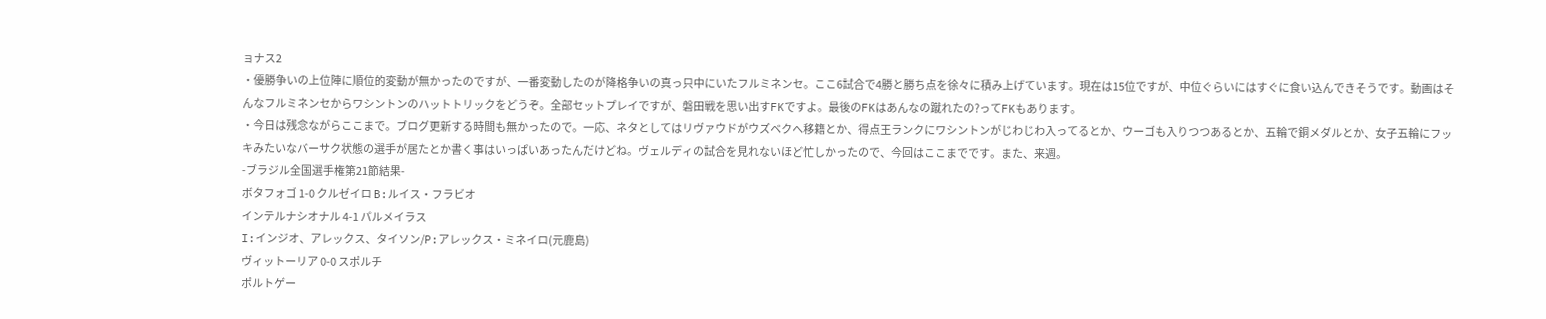ョナス2
・優勝争いの上位陣に順位的変動が無かったのですが、一番変動したのが降格争いの真っ只中にいたフルミネンセ。ここ6試合で4勝と勝ち点を徐々に積み上げています。現在は15位ですが、中位ぐらいにはすぐに食い込んできそうです。動画はそんなフルミネンセからワシントンのハットトリックをどうぞ。全部セットプレイですが、磐田戦を思い出すFKですよ。最後のFKはあんなの蹴れたの?ってFKもあります。
・今日は残念ながらここまで。ブログ更新する時間も無かったので。一応、ネタとしてはリヴァウドがウズベクへ移籍とか、得点王ランクにワシントンがじわじわ入ってるとか、ウーゴも入りつつあるとか、五輪で銅メダルとか、女子五輪にフッキみたいなバーサク状態の選手が居たとか書く事はいっぱいあったんだけどね。ヴェルディの試合を見れないほど忙しかったので、今回はここまでです。また、来週。
-ブラジル全国選手権第21節結果-
ボタフォゴ 1-0 クルゼイロ B:ルイス・フラビオ
インテルナシオナル 4-1 パルメイラス
I:インジオ、アレックス、タイソン/P:アレックス・ミネイロ(元鹿島)
ヴィットーリア 0-0 スポルチ
ポルトゲー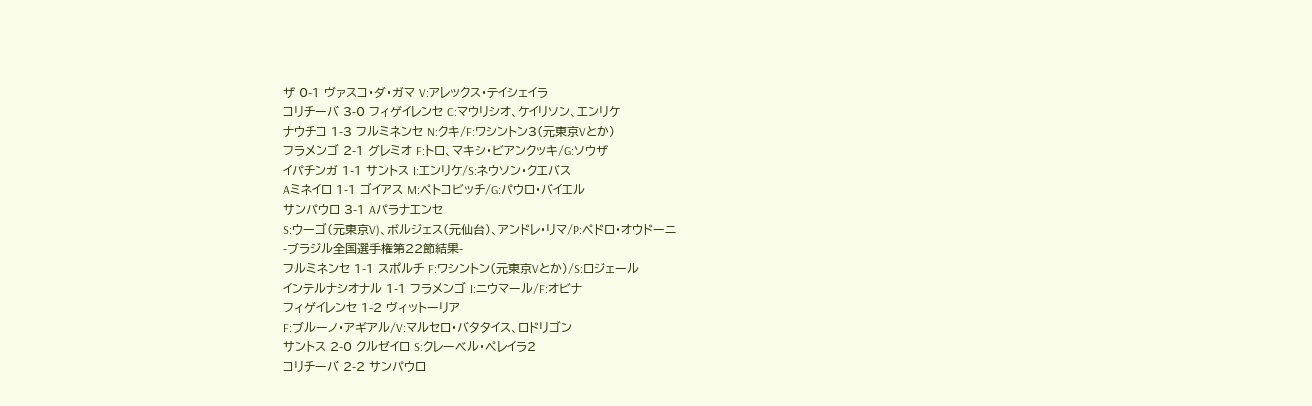ザ 0-1 ヴァスコ・ダ・ガマ V:アレックス・テイシェイラ
コリチーバ 3-0 フィゲイレンセ C:マウリシオ、ケイリソン、エンリケ
ナウチコ 1-3 フルミネンセ N:クキ/F:ワシントン3(元東京Vとか)
フラメンゴ 2-1 グレミオ F:トロ、マキシ・ビアンクッキ/G:ソウザ
イパチンガ 1-1 サントス I:エンリケ/S:ネウソン・クエバス
Aミネイロ 1-1 ゴイアス M:ペトコビッチ/G:パウロ・バイエル
サンパウロ 3-1 Aパラナエンセ
S:ウーゴ(元東京V)、ボルジェス(元仙台)、アンドレ・リマ/P:ペドロ・オウドーニ
-ブラジル全国選手権第22節結果-
フルミネンセ 1-1 スポルチ F:ワシントン(元東京Vとか)/S:ロジェール
インテルナシオナル 1-1 フラメンゴ I:ニウマール/F:オビナ
フィゲイレンセ 1-2 ヴィットーリア
F:ブルーノ・アギアル/V:マルセロ・バタタイス、ロドリゴン
サントス 2-0 クルゼイロ S:クレーベル・ペレイラ2
コリチーバ 2-2 サンパウロ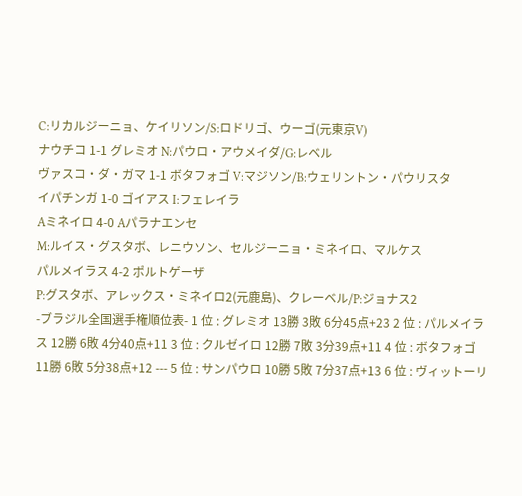C:リカルジーニョ、ケイリソン/S:ロドリゴ、ウーゴ(元東京V)
ナウチコ 1-1 グレミオ N:パウロ・アウメイダ/G:レベル
ヴァスコ・ダ・ガマ 1-1 ボタフォゴ V:マジソン/B:ウェリントン・パウリスタ
イパチンガ 1-0 ゴイアス I:フェレイラ
Aミネイロ 4-0 Aパラナエンセ
M:ルイス・グスタボ、レニウソン、セルジーニョ・ミネイロ、マルケス
パルメイラス 4-2 ポルトゲーザ
P:グスタボ、アレックス・ミネイロ2(元鹿島)、クレーベル/P:ジョナス2
-ブラジル全国選手権順位表- 1 位 : グレミオ 13勝 3敗 6分45点+23 2 位 : パルメイラス 12勝 6敗 4分40点+11 3 位 : クルゼイロ 12勝 7敗 3分39点+11 4 位 : ボタフォゴ 11勝 6敗 5分38点+12 --- 5 位 : サンパウロ 10勝 5敗 7分37点+13 6 位 : ヴィットーリ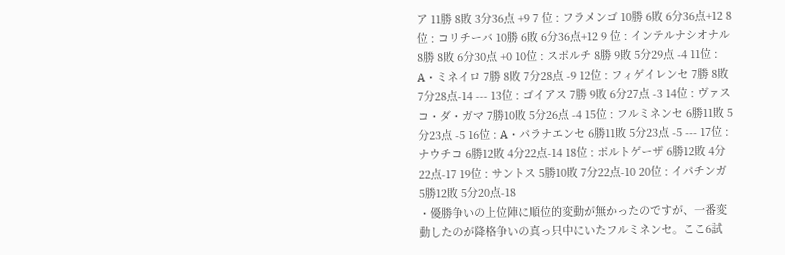ア 11勝 8敗 3分36点 +9 7 位 : フラメンゴ 10勝 6敗 6分36点+12 8 位 : コリチーバ 10勝 6敗 6分36点+12 9 位 : インテルナシオナル 8勝 8敗 6分30点 +0 10位 : スポルチ 8勝 9敗 5分29点 -4 11位 : A・ミネイロ 7勝 8敗 7分28点 -9 12位 : フィゲイレンセ 7勝 8敗 7分28点-14 --- 13位 : ゴイアス 7勝 9敗 6分27点 -3 14位 : ヴァスコ・ダ・ガマ 7勝10敗 5分26点 -4 15位 : フルミネンセ 6勝11敗 5分23点 -5 16位 : A・パラナエンセ 6勝11敗 5分23点 -5 --- 17位 : ナウチコ 6勝12敗 4分22点-14 18位 : ポルトゲーザ 6勝12敗 4分22点-17 19位 : サントス 5勝10敗 7分22点-10 20位 : イパチンガ 5勝12敗 5分20点-18
・優勝争いの上位陣に順位的変動が無かったのですが、一番変動したのが降格争いの真っ只中にいたフルミネンセ。ここ6試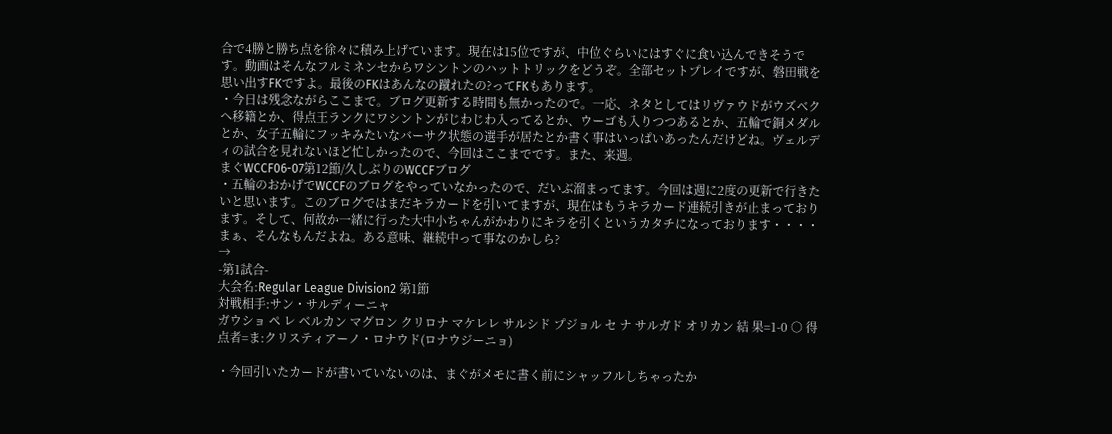合で4勝と勝ち点を徐々に積み上げています。現在は15位ですが、中位ぐらいにはすぐに食い込んできそうです。動画はそんなフルミネンセからワシントンのハットトリックをどうぞ。全部セットプレイですが、磐田戦を思い出すFKですよ。最後のFKはあんなの蹴れたの?ってFKもあります。
・今日は残念ながらここまで。ブログ更新する時間も無かったので。一応、ネタとしてはリヴァウドがウズベクへ移籍とか、得点王ランクにワシントンがじわじわ入ってるとか、ウーゴも入りつつあるとか、五輪で銅メダルとか、女子五輪にフッキみたいなバーサク状態の選手が居たとか書く事はいっぱいあったんだけどね。ヴェルディの試合を見れないほど忙しかったので、今回はここまでです。また、来週。
まぐWCCF06-07第12節/久しぶりのWCCFブログ
・五輪のおかげでWCCFのブログをやっていなかったので、だいぶ溜まってます。今回は週に2度の更新で行きたいと思います。このブログではまだキラカードを引いてますが、現在はもうキラカード連続引きが止まっております。そして、何故か一緒に行った大中小ちゃんがかわりにキラを引くというカタチになっております・・・・まぁ、そんなもんだよね。ある意味、継続中って事なのかしら?
→
-第1試合-
大会名:Regular League Division2 第1節
対戦相手:サン・サルディーニャ
ガウショ ペ レ ベルカン マグロン クリロナ マケレレ サルシド プジョル セ ナ サルガド オリカン 結 果=1-0 ○ 得点者=ま:クリスティアーノ・ロナウド(ロナウジーニョ)

・今回引いたカードが書いていないのは、まぐがメモに書く前にシャッフルしちゃったか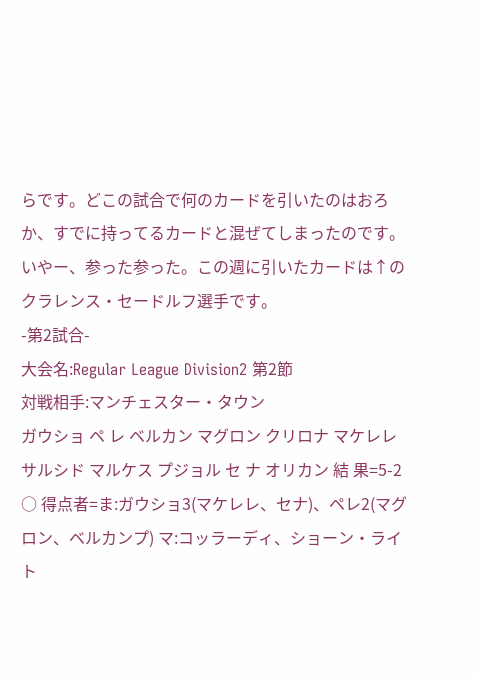らです。どこの試合で何のカードを引いたのはおろか、すでに持ってるカードと混ぜてしまったのです。いやー、参った参った。この週に引いたカードは↑のクラレンス・セードルフ選手です。
-第2試合-
大会名:Regular League Division2 第2節
対戦相手:マンチェスター・タウン
ガウショ ペ レ ベルカン マグロン クリロナ マケレレ サルシド マルケス プジョル セ ナ オリカン 結 果=5-2 ○ 得点者=ま:ガウショ3(マケレレ、セナ)、ペレ2(マグロン、ベルカンプ) マ:コッラーディ、ショーン・ライト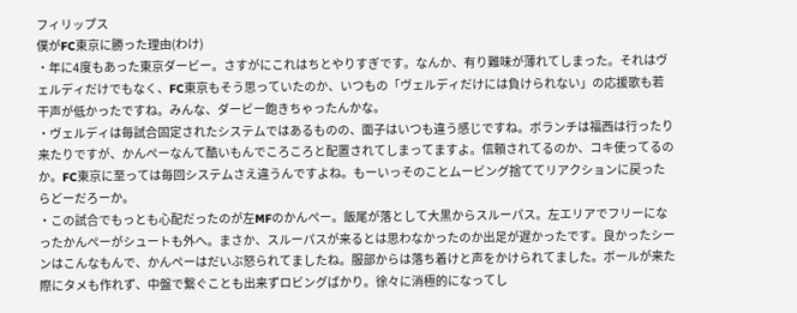フィリップス
僕がFC東京に勝った理由(わけ)
・年に4度もあった東京ダービー。さすがにこれはちとやりすぎです。なんか、有り難味が薄れてしまった。それはヴェルディだけでもなく、FC東京もそう思っていたのか、いつもの「ヴェルディだけには負けられない」の応援歌も若干声が低かったですね。みんな、ダービー飽きちゃったんかな。
・ヴェルディは毎試合固定されたシステムではあるものの、面子はいつも違う感じですね。ボランチは福西は行ったり来たりですが、かんぺーなんて酷いもんでころころと配置されてしまってますよ。信頼されてるのか、コキ使ってるのか。FC東京に至っては毎回システムさえ違うんですよね。もーいっそのことムービング捨ててリアクションに戻ったらどーだろーか。
・この試合でもっとも心配だったのが左MFのかんぺー。飯尾が落として大黒からスルーパス。左エリアでフリーになったかんぺーがシュートも外へ。まさか、スルーパスが来るとは思わなかったのか出足が遅かったです。良かったシーンはこんなもんで、かんぺーはだいぶ怒られてましたね。服部からは落ち着けと声をかけられてました。ボールが来た際にタメも作れず、中盤で繋ぐことも出来ずロビングばかり。徐々に消極的になってし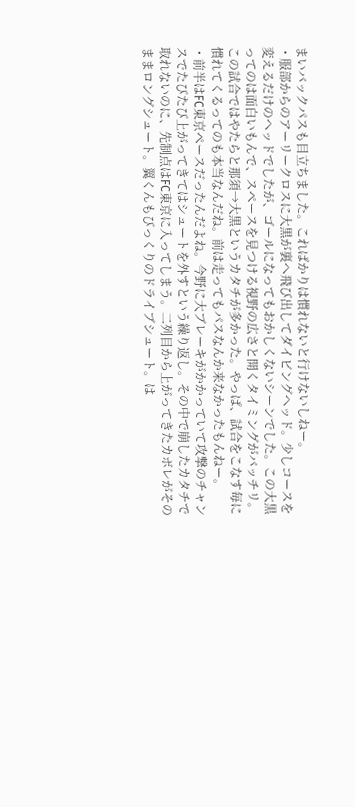まいバックパスも目立ちました。こればかりは慣れないと行けないしねー。
・服部からのアーリークロスに大黒が裏へ飛び出してダイビングヘッド。少しコースを変えるだけのヘッドでしたが、ゴールになってもおかしくないシーンでした。この大黒ってのは面白いもんで、スペースを見つける視野の広さと開くタイミングがバッチリ。この試合ではやたらと那須→大黒というカタチが多かった。やっぱ、試合をこなす毎に慣れてくるってのも本当なんだね。前は走ってもパスなんか来なかったもんねー。
・前半はFC東京ペースだったんだよね。今野に大ブレーキがかかっていて攻撃のチャンスでたびたび上がってきてはシュートを外すという繰り返し。その中で崩したカタチで取れないのに、先制点はFC東京に入ってしまう。二列目から上がってきたカボレがそのままロングシュート。翼くんもびっくりのドライブシュート。は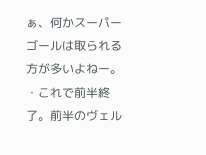ぁ、何かスーパーゴールは取られる方が多いよねー。
・これで前半終了。前半のヴェル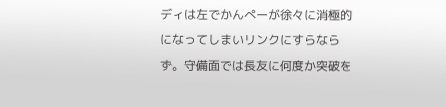ディは左でかんぺーが徐々に消極的になってしまいリンクにすらならず。守備面では長友に何度か突破を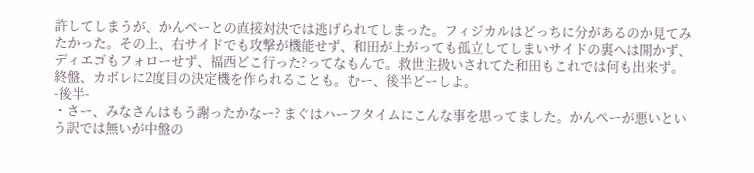許してしまうが、かんぺーとの直接対決では逃げられてしまった。フィジカルはどっちに分があるのか見てみたかった。その上、右サイドでも攻撃が機能せず、和田が上がっても孤立してしまいサイドの裏へは開かず、ディエゴもフォローせず、福西どこ行った?ってなもんで。救世主扱いされてた和田もこれでは何も出来ず。終盤、カボレに2度目の決定機を作られることも。むー、後半どーしよ。
-後半-
・さー、みなさんはもう謝ったかなー? まぐはハーフタイムにこんな事を思ってました。かんぺーが悪いという訳では無いが中盤の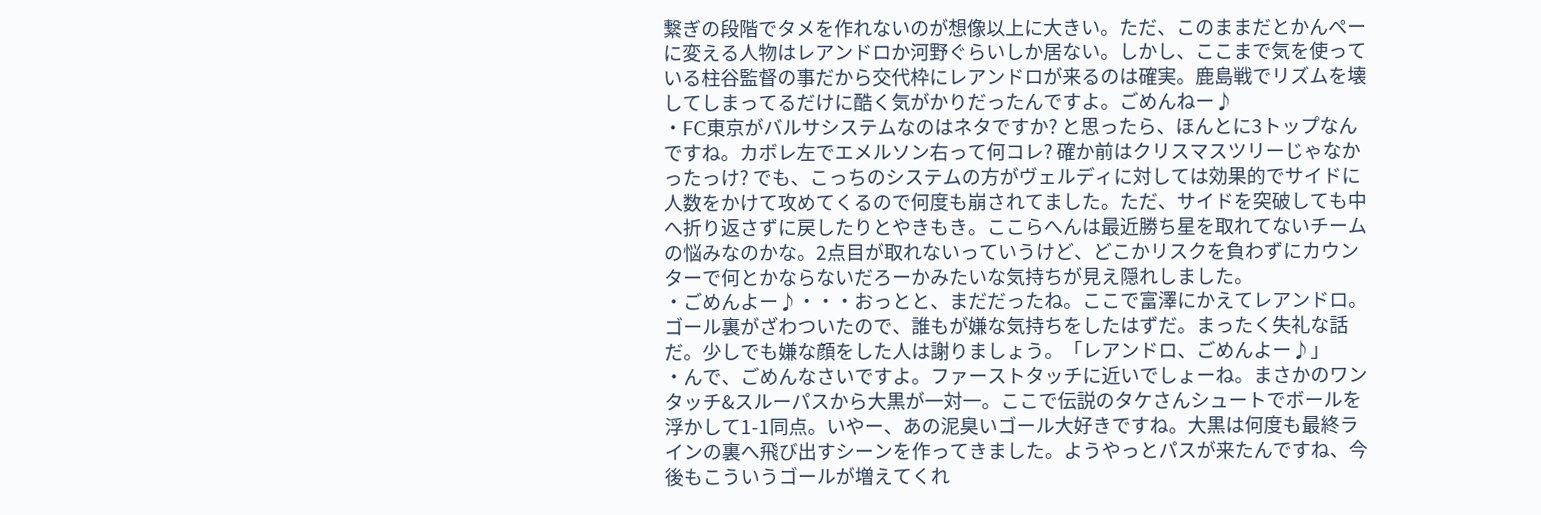繋ぎの段階でタメを作れないのが想像以上に大きい。ただ、このままだとかんぺーに変える人物はレアンドロか河野ぐらいしか居ない。しかし、ここまで気を使っている柱谷監督の事だから交代枠にレアンドロが来るのは確実。鹿島戦でリズムを壊してしまってるだけに酷く気がかりだったんですよ。ごめんねー♪
・FC東京がバルサシステムなのはネタですか? と思ったら、ほんとに3トップなんですね。カボレ左でエメルソン右って何コレ? 確か前はクリスマスツリーじゃなかったっけ? でも、こっちのシステムの方がヴェルディに対しては効果的でサイドに人数をかけて攻めてくるので何度も崩されてました。ただ、サイドを突破しても中へ折り返さずに戻したりとやきもき。ここらへんは最近勝ち星を取れてないチームの悩みなのかな。2点目が取れないっていうけど、どこかリスクを負わずにカウンターで何とかならないだろーかみたいな気持ちが見え隠れしました。
・ごめんよー♪・・・おっとと、まだだったね。ここで富澤にかえてレアンドロ。ゴール裏がざわついたので、誰もが嫌な気持ちをしたはずだ。まったく失礼な話だ。少しでも嫌な顔をした人は謝りましょう。「レアンドロ、ごめんよー♪」
・んで、ごめんなさいですよ。ファーストタッチに近いでしょーね。まさかのワンタッチ&スルーパスから大黒が一対一。ここで伝説のタケさんシュートでボールを浮かして1-1同点。いやー、あの泥臭いゴール大好きですね。大黒は何度も最終ラインの裏へ飛び出すシーンを作ってきました。ようやっとパスが来たんですね、今後もこういうゴールが増えてくれ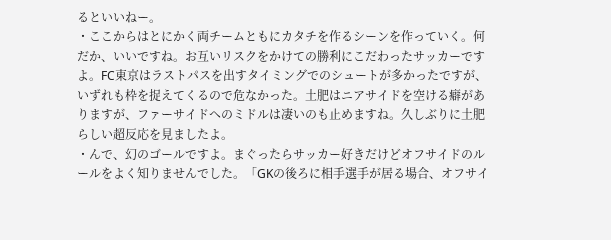るといいねー。
・ここからはとにかく両チームともにカタチを作るシーンを作っていく。何だか、いいですね。お互いリスクをかけての勝利にこだわったサッカーですよ。FC東京はラストパスを出すタイミングでのシュートが多かったですが、いずれも枠を捉えてくるので危なかった。土肥はニアサイドを空ける癖がありますが、ファーサイドへのミドルは凄いのも止めますね。久しぶりに土肥らしい超反応を見ましたよ。
・んで、幻のゴールですよ。まぐったらサッカー好きだけどオフサイドのルールをよく知りませんでした。「GKの後ろに相手選手が居る場合、オフサイ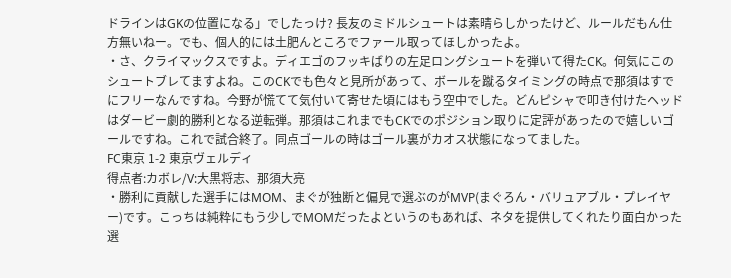ドラインはGKの位置になる」でしたっけ? 長友のミドルシュートは素晴らしかったけど、ルールだもん仕方無いねー。でも、個人的には土肥んところでファール取ってほしかったよ。
・さ、クライマックスですよ。ディエゴのフッキばりの左足ロングシュートを弾いて得たCK。何気にこのシュートブレてますよね。このCKでも色々と見所があって、ボールを蹴るタイミングの時点で那須はすでにフリーなんですね。今野が慌てて気付いて寄せた頃にはもう空中でした。どんピシャで叩き付けたヘッドはダービー劇的勝利となる逆転弾。那須はこれまでもCKでのポジション取りに定評があったので嬉しいゴールですね。これで試合終了。同点ゴールの時はゴール裏がカオス状態になってました。
FC東京 1-2 東京ヴェルディ
得点者:カボレ/V:大黒将志、那須大亮
・勝利に貢献した選手にはMOM、まぐが独断と偏見で選ぶのがMVP(まぐろん・バリュアブル・プレイヤー)です。こっちは純粋にもう少しでMOMだったよというのもあれば、ネタを提供してくれたり面白かった選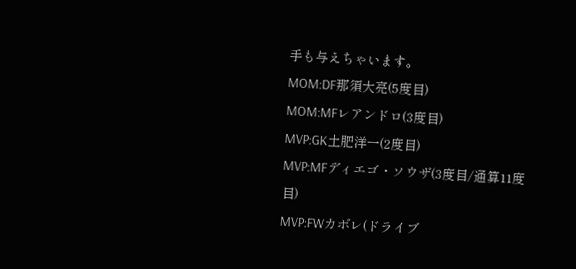手も与えちゃいます。
MOM:DF那須大亮(5度目)
MOM:MFレアンドロ(3度目)
MVP:GK土肥洋一(2度目)
MVP:MFディエゴ・ソウザ(3度目/通算11度目)
MVP:FWカボレ(ドライブ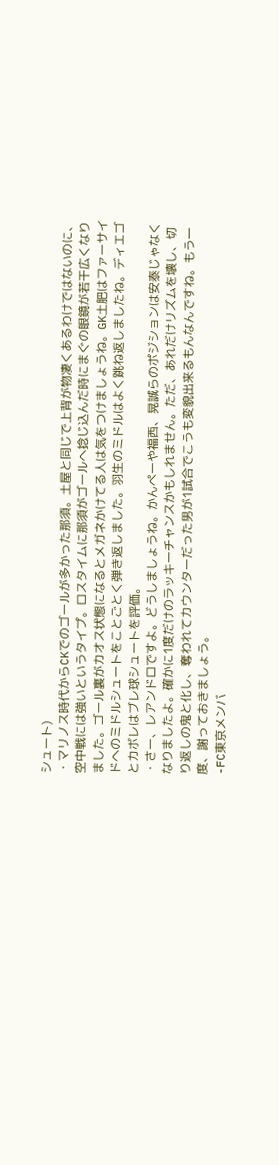シュート)
・マリノス時代からCKでのゴールが多かった那須。土屋と同じで上背が物凄くあるわけではないのに、空中戦には強いというタイプ。ロスタイムに那須がゴールへ捻じ込んだ時にまぐの眼鏡が若干広くなりました。ゴール裏がカオス状態になるとメガネかけてる人は気をつけましょうね。GK土肥はファーサイドへのミドルシュートをことごとく弾き返しました。羽生のミドルはよく跳ね返しましたね。ディエゴとカボレはブレ球シュートを評価。
・さー、レアンドロですよ。どうしましょうね。かんぺーや福西、晃誠らのポジションは安泰じゃなくなりましたよ。確かに1度だけのラッキーチャンスかもしれません。ただ、あれだけリズムを壊し、切り返しの鬼と化し、奪われてカウンターだった男が1試合でこうも変貌出来るもんなんですね。もう一度、謝っておきましょう。
-FC東京メンバ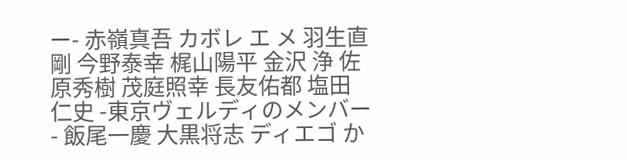ー- 赤嶺真吾 カボレ エ メ 羽生直剛 今野泰幸 梶山陽平 金沢 浄 佐原秀樹 茂庭照幸 長友佑都 塩田仁史 -東京ヴェルディのメンバー- 飯尾一慶 大黒将志 ディエゴ か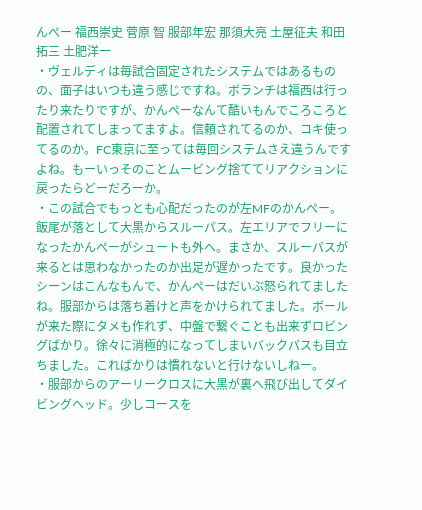んぺー 福西崇史 菅原 智 服部年宏 那須大亮 土屋征夫 和田拓三 土肥洋一
・ヴェルディは毎試合固定されたシステムではあるものの、面子はいつも違う感じですね。ボランチは福西は行ったり来たりですが、かんぺーなんて酷いもんでころころと配置されてしまってますよ。信頼されてるのか、コキ使ってるのか。FC東京に至っては毎回システムさえ違うんですよね。もーいっそのことムービング捨ててリアクションに戻ったらどーだろーか。
・この試合でもっとも心配だったのが左MFのかんぺー。飯尾が落として大黒からスルーパス。左エリアでフリーになったかんぺーがシュートも外へ。まさか、スルーパスが来るとは思わなかったのか出足が遅かったです。良かったシーンはこんなもんで、かんぺーはだいぶ怒られてましたね。服部からは落ち着けと声をかけられてました。ボールが来た際にタメも作れず、中盤で繋ぐことも出来ずロビングばかり。徐々に消極的になってしまいバックパスも目立ちました。こればかりは慣れないと行けないしねー。
・服部からのアーリークロスに大黒が裏へ飛び出してダイビングヘッド。少しコースを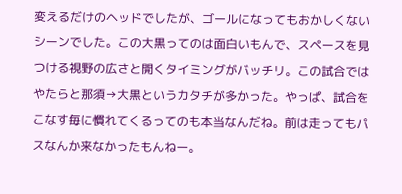変えるだけのヘッドでしたが、ゴールになってもおかしくないシーンでした。この大黒ってのは面白いもんで、スペースを見つける視野の広さと開くタイミングがバッチリ。この試合ではやたらと那須→大黒というカタチが多かった。やっぱ、試合をこなす毎に慣れてくるってのも本当なんだね。前は走ってもパスなんか来なかったもんねー。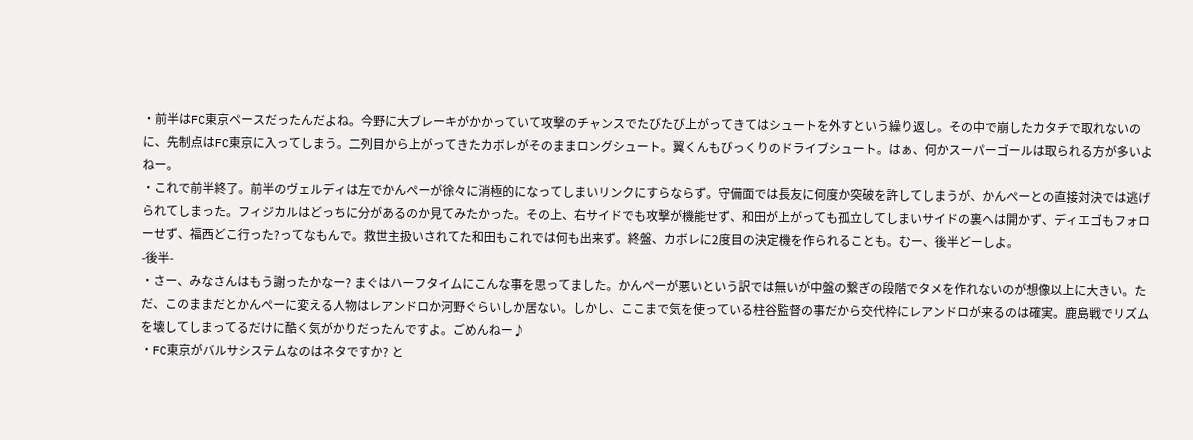・前半はFC東京ペースだったんだよね。今野に大ブレーキがかかっていて攻撃のチャンスでたびたび上がってきてはシュートを外すという繰り返し。その中で崩したカタチで取れないのに、先制点はFC東京に入ってしまう。二列目から上がってきたカボレがそのままロングシュート。翼くんもびっくりのドライブシュート。はぁ、何かスーパーゴールは取られる方が多いよねー。
・これで前半終了。前半のヴェルディは左でかんぺーが徐々に消極的になってしまいリンクにすらならず。守備面では長友に何度か突破を許してしまうが、かんぺーとの直接対決では逃げられてしまった。フィジカルはどっちに分があるのか見てみたかった。その上、右サイドでも攻撃が機能せず、和田が上がっても孤立してしまいサイドの裏へは開かず、ディエゴもフォローせず、福西どこ行った?ってなもんで。救世主扱いされてた和田もこれでは何も出来ず。終盤、カボレに2度目の決定機を作られることも。むー、後半どーしよ。
-後半-
・さー、みなさんはもう謝ったかなー? まぐはハーフタイムにこんな事を思ってました。かんぺーが悪いという訳では無いが中盤の繋ぎの段階でタメを作れないのが想像以上に大きい。ただ、このままだとかんぺーに変える人物はレアンドロか河野ぐらいしか居ない。しかし、ここまで気を使っている柱谷監督の事だから交代枠にレアンドロが来るのは確実。鹿島戦でリズムを壊してしまってるだけに酷く気がかりだったんですよ。ごめんねー♪
・FC東京がバルサシステムなのはネタですか? と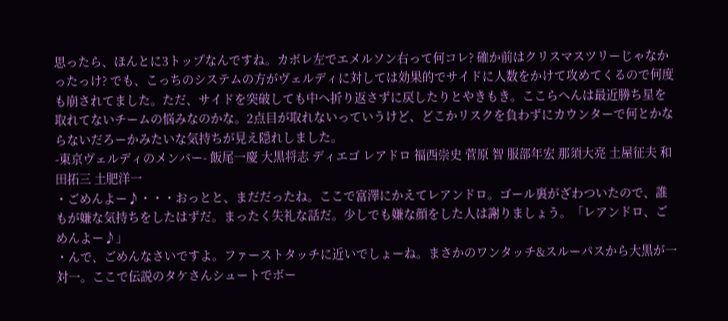思ったら、ほんとに3トップなんですね。カボレ左でエメルソン右って何コレ? 確か前はクリスマスツリーじゃなかったっけ? でも、こっちのシステムの方がヴェルディに対しては効果的でサイドに人数をかけて攻めてくるので何度も崩されてました。ただ、サイドを突破しても中へ折り返さずに戻したりとやきもき。ここらへんは最近勝ち星を取れてないチームの悩みなのかな。2点目が取れないっていうけど、どこかリスクを負わずにカウンターで何とかならないだろーかみたいな気持ちが見え隠れしました。
-東京ヴェルディのメンバー- 飯尾一慶 大黒将志 ディエゴ レアドロ 福西崇史 菅原 智 服部年宏 那須大亮 土屋征夫 和田拓三 土肥洋一
・ごめんよー♪・・・おっとと、まだだったね。ここで富澤にかえてレアンドロ。ゴール裏がざわついたので、誰もが嫌な気持ちをしたはずだ。まったく失礼な話だ。少しでも嫌な顔をした人は謝りましょう。「レアンドロ、ごめんよー♪」
・んで、ごめんなさいですよ。ファーストタッチに近いでしょーね。まさかのワンタッチ&スルーパスから大黒が一対一。ここで伝説のタケさんシュートでボー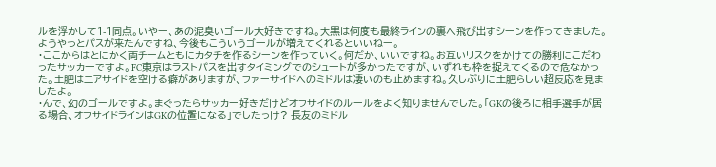ルを浮かして1-1同点。いやー、あの泥臭いゴール大好きですね。大黒は何度も最終ラインの裏へ飛び出すシーンを作ってきました。ようやっとパスが来たんですね、今後もこういうゴールが増えてくれるといいねー。
・ここからはとにかく両チームともにカタチを作るシーンを作っていく。何だか、いいですね。お互いリスクをかけての勝利にこだわったサッカーですよ。FC東京はラストパスを出すタイミングでのシュートが多かったですが、いずれも枠を捉えてくるので危なかった。土肥はニアサイドを空ける癖がありますが、ファーサイドへのミドルは凄いのも止めますね。久しぶりに土肥らしい超反応を見ましたよ。
・んで、幻のゴールですよ。まぐったらサッカー好きだけどオフサイドのルールをよく知りませんでした。「GKの後ろに相手選手が居る場合、オフサイドラインはGKの位置になる」でしたっけ? 長友のミドル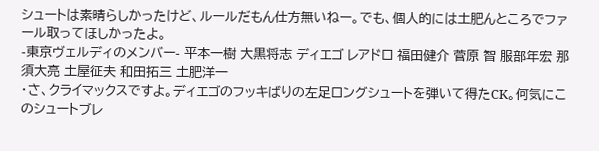シュートは素晴らしかったけど、ルールだもん仕方無いねー。でも、個人的には土肥んところでファール取ってほしかったよ。
-東京ヴェルディのメンバー- 平本一樹 大黒将志 ディエゴ レアドロ 福田健介 菅原 智 服部年宏 那須大亮 土屋征夫 和田拓三 土肥洋一
・さ、クライマックスですよ。ディエゴのフッキばりの左足ロングシュートを弾いて得たCK。何気にこのシュートブレ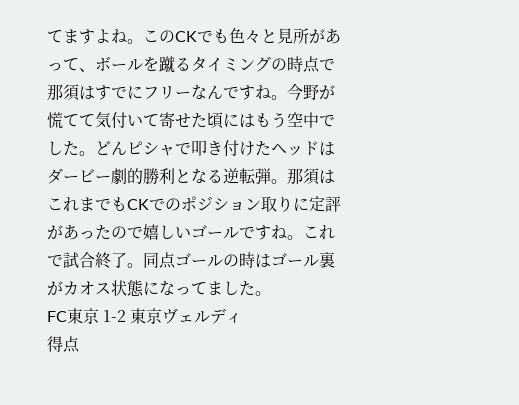てますよね。このCKでも色々と見所があって、ボールを蹴るタイミングの時点で那須はすでにフリーなんですね。今野が慌てて気付いて寄せた頃にはもう空中でした。どんピシャで叩き付けたヘッドはダービー劇的勝利となる逆転弾。那須はこれまでもCKでのポジション取りに定評があったので嬉しいゴールですね。これで試合終了。同点ゴールの時はゴール裏がカオス状態になってました。
FC東京 1-2 東京ヴェルディ
得点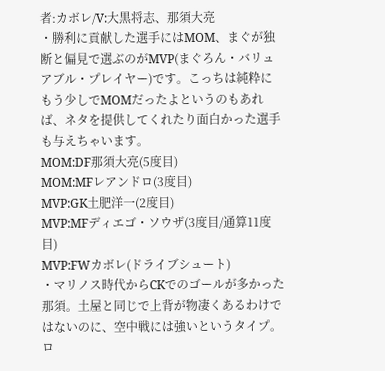者:カボレ/V:大黒将志、那須大亮
・勝利に貢献した選手にはMOM、まぐが独断と偏見で選ぶのがMVP(まぐろん・バリュアブル・プレイヤー)です。こっちは純粋にもう少しでMOMだったよというのもあれば、ネタを提供してくれたり面白かった選手も与えちゃいます。
MOM:DF那須大亮(5度目)
MOM:MFレアンドロ(3度目)
MVP:GK土肥洋一(2度目)
MVP:MFディエゴ・ソウザ(3度目/通算11度目)
MVP:FWカボレ(ドライブシュート)
・マリノス時代からCKでのゴールが多かった那須。土屋と同じで上背が物凄くあるわけではないのに、空中戦には強いというタイプ。ロ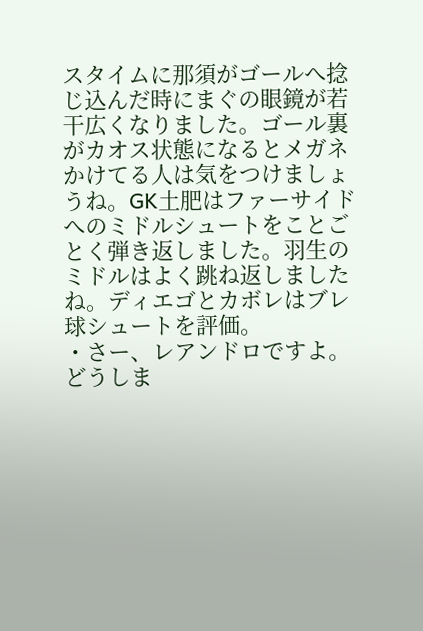スタイムに那須がゴールへ捻じ込んだ時にまぐの眼鏡が若干広くなりました。ゴール裏がカオス状態になるとメガネかけてる人は気をつけましょうね。GK土肥はファーサイドへのミドルシュートをことごとく弾き返しました。羽生のミドルはよく跳ね返しましたね。ディエゴとカボレはブレ球シュートを評価。
・さー、レアンドロですよ。どうしま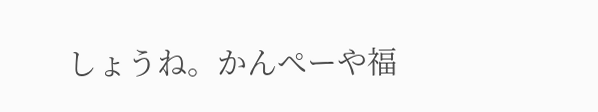しょうね。かんぺーや福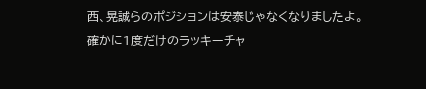西、晃誠らのポジションは安泰じゃなくなりましたよ。確かに1度だけのラッキーチャ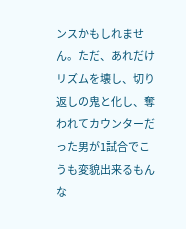ンスかもしれません。ただ、あれだけリズムを壊し、切り返しの鬼と化し、奪われてカウンターだった男が1試合でこうも変貌出来るもんな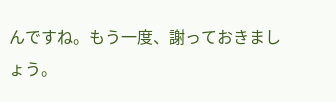んですね。もう一度、謝っておきましょう。